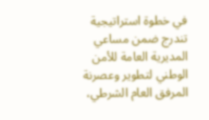في خطوة استراتيجية تندرج ضمن مساعي المديرية العامة للأمن الوطني لتطوير وعصرنة المرفق العام الشرطي،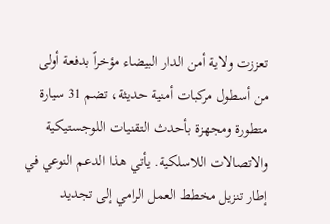تعززت ولاية أمن الدار البيضاء مؤخراً بدفعة أولى من أسطول مركبات أمنية حديثة، تضم 31 سيارة متطورة ومجهزة بأحدث التقنيات اللوجستيكية والاتصالات اللاسلكية. يأتي هذا الدعم النوعي في إطار تنزيل مخطط العمل الرامي إلى تجديد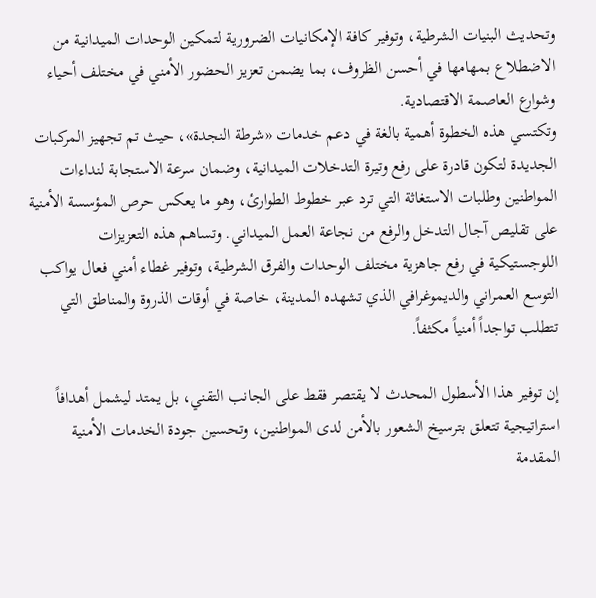وتحديث البنيات الشرطية، وتوفير كافة الإمكانيات الضرورية لتمكين الوحدات الميدانية من الاضطلاع بمهامها في أحسن الظروف، بما يضمن تعزيز الحضور الأمني في مختلف أحياء وشوارع العاصمة الاقتصادية.
وتكتسي هذه الخطوة أهمية بالغة في دعم خدمات «شرطة النجدة»، حيث تم تجهيز المركبات الجديدة لتكون قادرة على رفع وتيرة التدخلات الميدانية، وضمان سرعة الاستجابة لنداءات المواطنين وطلبات الاستغاثة التي ترد عبر خطوط الطوارئ، وهو ما يعكس حرص المؤسسة الأمنية على تقليص آجال التدخل والرفع من نجاعة العمل الميداني. وتساهم هذه التعزيزات اللوجستيكية في رفع جاهزية مختلف الوحدات والفرق الشرطية، وتوفير غطاء أمني فعال يواكب التوسع العمراني والديموغرافي الذي تشهده المدينة، خاصة في أوقات الذروة والمناطق التي تتطلب تواجداً أمنياً مكثفاً.

إن توفير هذا الأسطول المحدث لا يقتصر فقط على الجانب التقني، بل يمتد ليشمل أهدافاً استراتيجية تتعلق بترسيخ الشعور بالأمن لدى المواطنين، وتحسين جودة الخدمات الأمنية المقدمة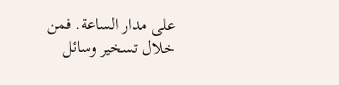على مدار الساعة. فمن خلال تسخير وسائل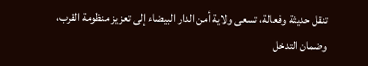تنقل حديثة وفعالة، تسعى ولاية أمن الدار البيضاء إلى تعزيز منظومة القرب، وضمان التدخل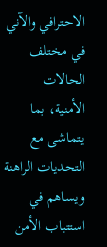الاحترافي والآني في مختلف الحالات الأمنية، بما يتماشى مع التحديات الراهنة ويساهم في استتباب الأمن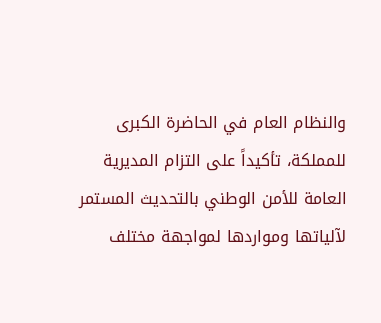والنظام العام في الحاضرة الكبرى للمملكة، تأكيداً على التزام المديرية العامة للأمن الوطني بالتحديث المستمر لآلياتها ومواردها لمواجهة مختلف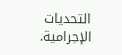التحديات الإجرامية.